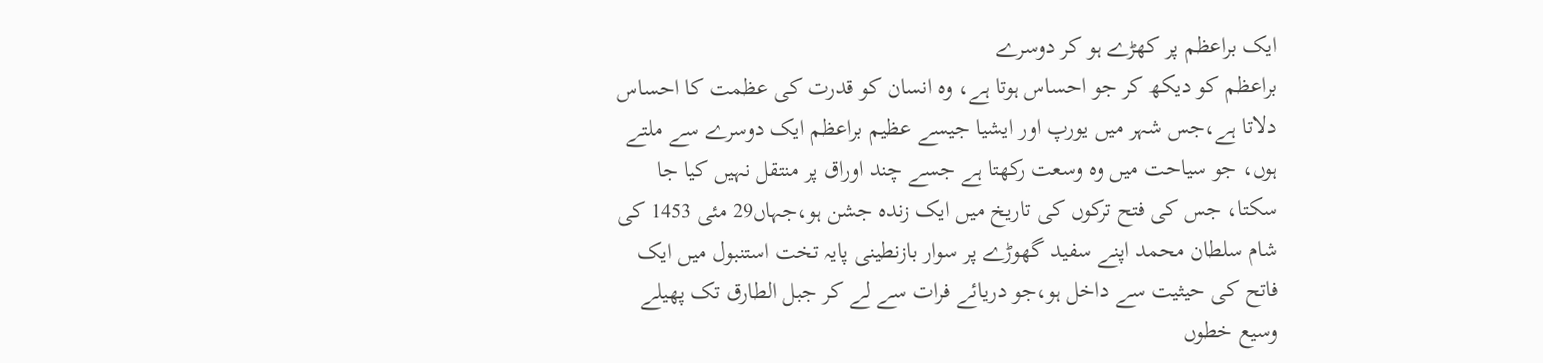ایک براعظم پر کھڑے ہو کر دوسرے
براعظم کو دیکھ کر جو احساس ہوتا ہے، وہ انسان کو قدرت کی عظمت کا احساس
دلاتا ہے،جس شہر میں یورپ اور ایشیا جیسے عظیم براعظم ایک دوسرے سے ملتے
ہوں، جو سیاحت میں وہ وسعت رکھتا ہے جسے چند اوراق پر منتقل نہیں کیا جا
سکتا، جس کی فتح ترکوں کی تاریخ میں ایک زندہ جشن ہو،جہاں29 مئی 1453 کی
شام سلطان محمد اپنے سفید گھوڑے پر سوار بازنطینی پایہ تخت استنبول میں ایک
فاتح کی حیثیت سے داخل ہو،جو دریائے فرات سے لے کر جبل الطارق تک پھیلے
وسیع خطوں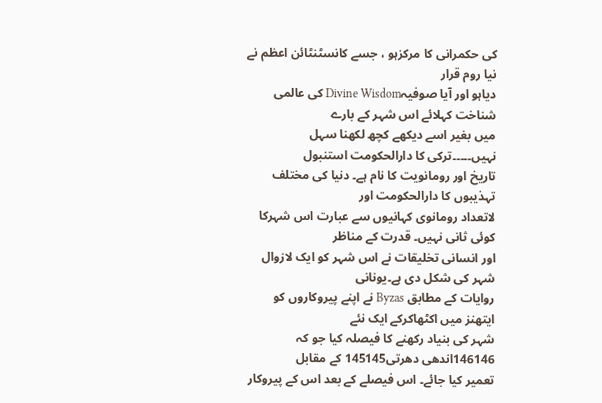کی حکمرانی کا مرکزہو ، جسے کانسٹنٹائن اعظم نے نیا روم قرار
دیاہو اور آیا صوفیہDivine Wisdom کی عالمی شناخت کہلائے اس شہر کے بارے
میں بغیر اسے دیکھے کچھ لکھنا سہل نہیں۔۔۔۔۔ترکی کا دارالحکومت استنبول
تاریخ اور رومانویت کا نام ہے۔ دنیا کی مختلف تہذیبوں کا دارالحکومت اور
لاتعداد رومانوی کہانیوں سے عبارت اس شہرکا کوئی ثانی نہیں۔ قدرت کے مناظر
اور انسانی تخلیقات نے اس شہر کو ایک لازوال شہر کی شکل دی ہے۔یونانی
روایات کے مطابق Byzas نے اپنے پیروکاروں کو ایتھنز میں اکٹھاکرکے ایک نئے
شہر کی بنیاد رکھنے کا فیصلہ کیا جو کہ 146146اندھی دھرتی145145 کے مقابل
تعمیر کیا جائے۔ اس فیصلے کے بعد اس کے پیروکار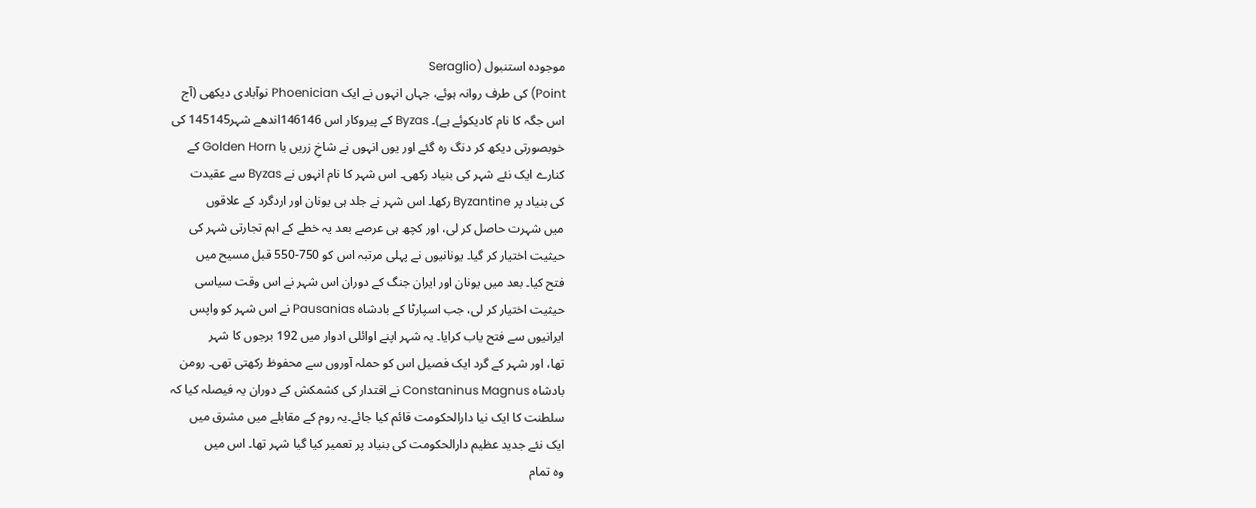موجودہ استنبول (Seraglio
Point) کی طرف روانہ ہوئے، جہاں انہوں نے ایک Phoenician نوآبادی دیکھی (آج
اس جگہ کا نام کادیکوئے ہے)۔ Byzas کے پیروکار اس 146146اندھے شہر145145 کی
خوبصورتی دیکھ کر دنگ رہ گئے اور یوں انہوں نے شاخِ زریں یا Golden Horn کے
کنارے ایک نئے شہر کی بنیاد رکھی۔ اس شہر کا نام انہوں نے Byzas سے عقیدت
کی بنیاد پر Byzantine رکھا۔ اس شہر نے جلد ہی یونان اور اردگرد کے علاقوں
میں شہرت حاصل کر لی، اور کچھ ہی عرصے بعد یہ خطے کے اہم تجارتی شہر کی
حیثیت اختیار کر گیا۔ یونانیوں نے پہلی مرتبہ اس کو 750-550 قبل مسیح میں
فتح کیا۔ بعد میں یونان اور ایران جنگ کے دوران اس شہر نے اس وقت سیاسی
حیثیت اختیار کر لی، جب اسپارٹا کے بادشاہ Pausanias نے اس شہر کو واپس
ایرانیوں سے فتح یاب کرایا۔ یہ شہر اپنے اوائلی ادوار میں 192 برجوں کا شہر
تھا، اور شہر کے گرد ایک فصیل اس کو حملہ آوروں سے محفوظ رکھتی تھی۔ رومن
بادشاہ Constaninus Magnus نے اقتدار کی کشمکش کے دوران یہ فیصلہ کیا کہ
سلطنت کا ایک نیا دارالحکومت قائم کیا جائے۔یہ روم کے مقابلے میں مشرق میں
ایک نئے جدید عظیم دارالحکومت کی بنیاد پر تعمیر کیا گیا شہر تھا۔ اس میں
وہ تمام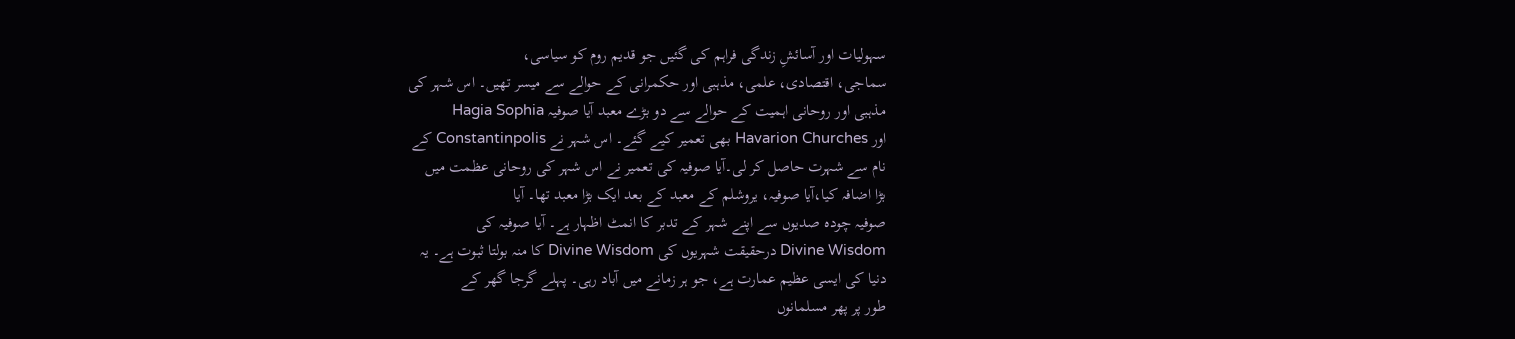سہولیات اور آسائشِ زندگی فراہم کی گئیں جو قدیم روم کو سیاسی،
سماجی، اقتصادی، علمی، مذہبی اور حکمرانی کے حوالے سے میسر تھیں۔ اس شہر کی
مذہبی اور روحانی اہمیت کے حوالے سے دو بڑے معبد آیا صوفیہ Hagia Sophia
اور Havarion Churches بھی تعمیر کیے گئے۔ اس شہر نے Constantinpolis کے
نام سے شہرت حاصل کر لی۔آیا صوفیہ کی تعمیر نے اس شہر کی روحانی عظمت میں
بڑا اضافہ کیا،آیا صوفیہ، یروشلم کے معبد کے بعد ایک بڑا معبد تھا۔ آیا
صوفیہ چودہ صدیوں سے اپنے شہر کے تدبر کا انمٹ اظہار ہے۔ آیا صوفیہ کی
Divine Wisdom درحقیقت شہریوں کی Divine Wisdom کا منہ بولتا ثبوت ہے۔ یہ
دنیا کی ایسی عظیم عمارت ہے، جو ہر زمانے میں آباد رہی۔ پہلے گرجا گھر کے
طور پر پھر مسلمانوں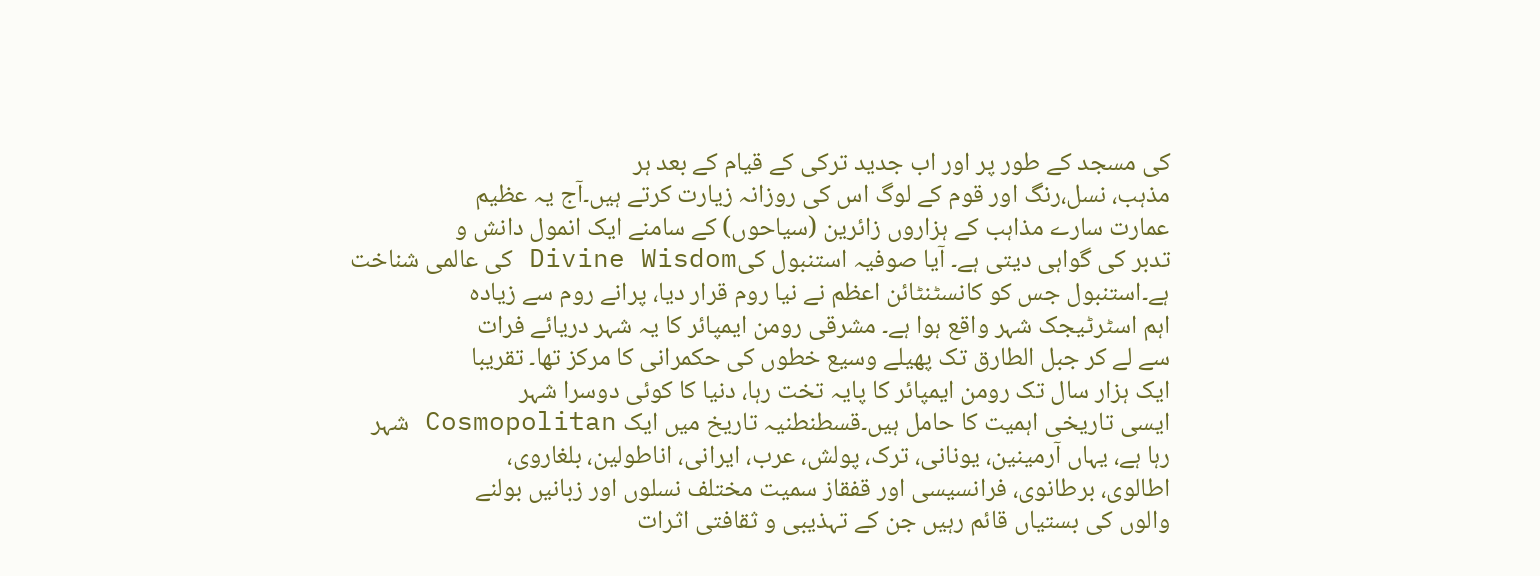کی مسجد کے طور پر اور اب جدید ترکی کے قیام کے بعد ہر
مذہب، نسل،رنگ اور قوم کے لوگ اس کی روزانہ زیارت کرتے ہیں۔آج یہ عظیم
عمارت سارے مذاہب کے ہزاروں زائرین (سیاحوں) کے سامنے ایک انمول دانش و
تدبر کی گواہی دیتی ہے۔ آیا صوفیہ استنبول کیDivine Wisdom کی عالمی شناخت
ہے۔استنبول جس کو کانسٹنٹائن اعظم نے نیا روم قرار دیا، پرانے روم سے زیادہ
اہم اسٹرٹیجک شہر واقع ہوا ہے۔ مشرقی رومن ایمپائر کا یہ شہر دریائے فرات
سے لے کر جبل الطارق تک پھیلے وسیع خطوں کی حکمرانی کا مرکز تھا۔ تقریبا
ایک ہزار سال تک رومن ایمپائر کا پایہ تخت رہا، دنیا کا کوئی دوسرا شہر
ایسی تاریخی اہمیت کا حامل ہیں۔قسطنطنیہ تاریخ میں ایک Cosmopolitan شہر
رہا ہے، یہاں آرمینین، یونانی، ترک، پولش، عرب، ایرانی، اناطولین، بلغاروی،
اطالوی، برطانوی، فرانسیسی اور قفقاز سمیت مختلف نسلوں اور زبانیں بولنے
والوں کی بستیاں قائم رہیں جن کے تہذیبی و ثقافتی اثرات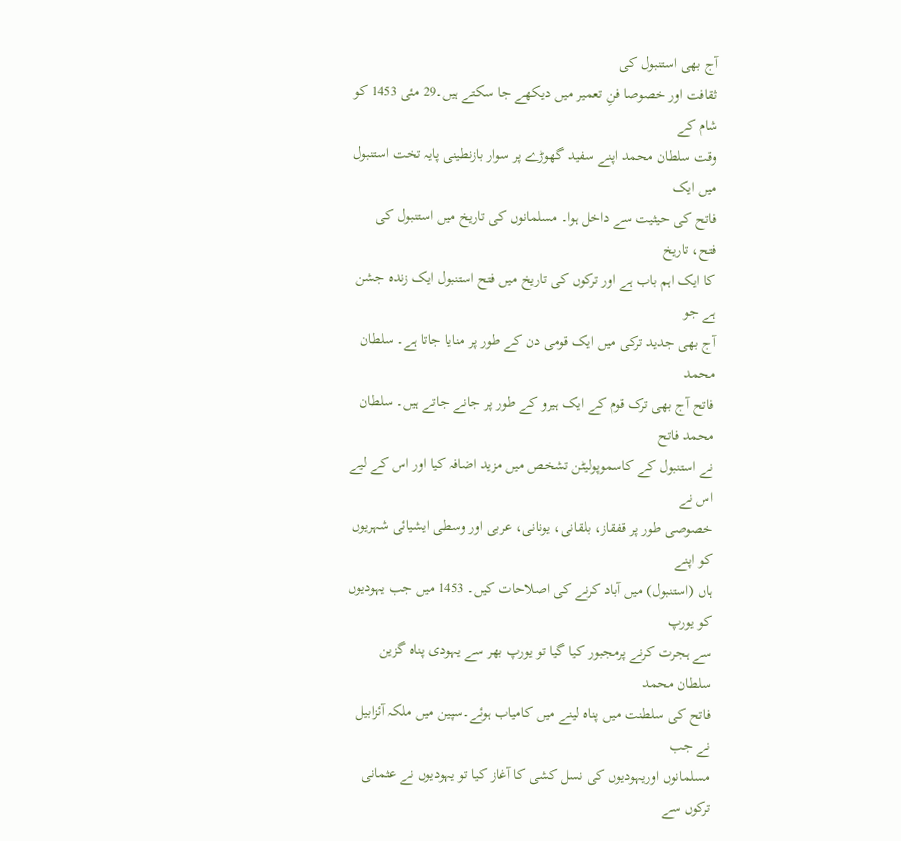آج بھی استنبول کی
ثقافت اور خصوصا فنِ تعمیر میں دیکھے جا سکتے ہیں۔29 مئی 1453 کو شام کے
وقت سلطان محمد اپنے سفید گھوڑے پر سوار بازنطینی پایہ تخت استنبول میں ایک
فاتح کی حیثیت سے داخل ہوا۔ مسلمانوں کی تاریخ میں استنبول کی فتح، تاریخ
کا ایک اہم باب ہے اور ترکوں کی تاریخ میں فتح استنبول ایک زندہ جشن ہے جو
آج بھی جدید ترکی میں ایک قومی دن کے طور پر منایا جاتا ہے۔ سلطان محمد
فاتح آج بھی ترک قوم کے ایک ہیرو کے طور پر جانے جاتے ہیں۔ سلطان محمد فاتح
نے استنبول کے کاسموپولیٹن تشخص میں مزید اضافہ کیا اور اس کے لیے اس نے
خصوصی طور پر قفقاز، بلقانی، یونانی، عربی اور وسطی ایشیائی شہریوں کو اپنے
ہاں (استنبول) میں آباد کرنے کی اصلاحات کیں۔ 1453 میں جب یہودیوں کو یورپ
سے ہجرت کرنے پرمجبور کیا گیا تو یورپ بھر سے یہودی پناہ گزین سلطان محمد
فاتح کی سلطنت میں پناہ لینے میں کامیاب ہوئے۔سپین میں ملکہ آئزابیل نے جب
مسلمانوں اوریہودیوں کی نسل کشی کا آغاز کیا تو یہودیوں نے عثمانی ترکوں سے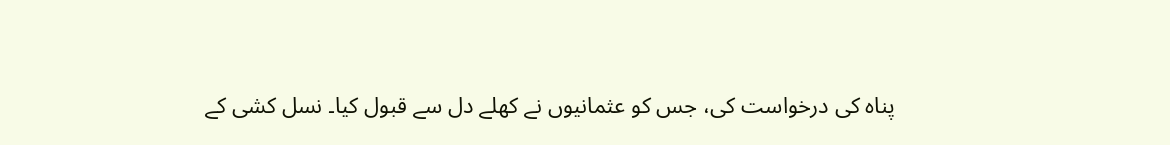پناہ کی درخواست کی، جس کو عثمانیوں نے کھلے دل سے قبول کیا۔ نسل کشی کے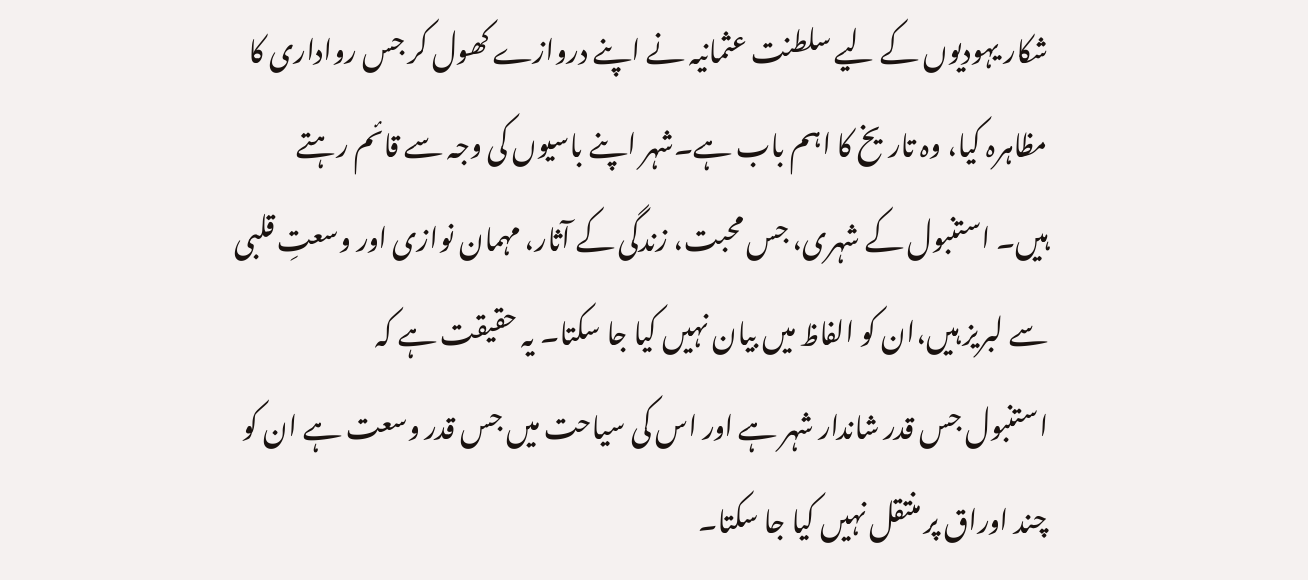شکار یہودیوں کے لیے سلطنت عثمانیہ نے اپنے دروازے کھول کر جس رواداری کا
مظاہرہ کیا، وہ تاریخ کا اہم باب ہے۔شہر اپنے باسیوں کی وجہ سے قائم رہتے
ہیں۔ استنبول کے شہری، جس محبت، زندگی کے آثار، مہمان نوازی اور وسعتِ قلبی
سے لبریز ہیں،ان کو الفاظ میں بیان نہیں کیا جا سکتا۔ یہ حقیقت ہے کہ
استنبول جس قدر شاندار شہر ہے اور اس کی سیاحت میں جس قدر وسعت ہے ان کو
چند اوراق پر منتقل نہیں کیا جا سکتا۔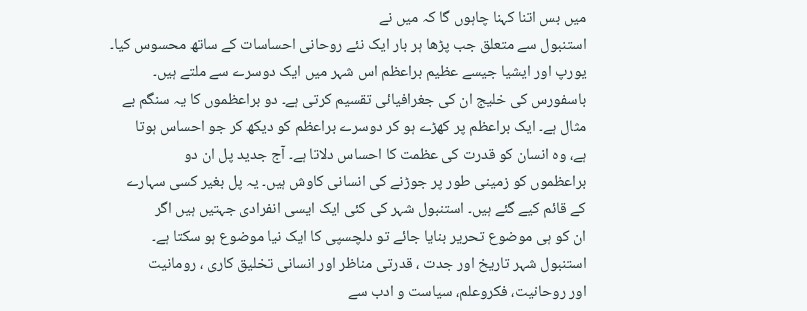میں بس اتنا کہنا چاہوں گا کہ میں نے
استنبول سے متعلق جب پڑھا ہر بار ایک نئے روحانی احساسات کے ساتھ محسوس کیا۔
یورپ اور ایشیا جیسے عظیم براعظم اس شہر میں ایک دوسرے سے ملتے ہیں۔
باسفورس کی خلیج ان کی جغرافیائی تقسیم کرتی ہے۔ دو براعظموں کا یہ سنگم بے
مثال ہے۔ ایک براعظم پر کھڑے ہو کر دوسرے براعظم کو دیکھ کر جو احساس ہوتا
ہے، وہ انسان کو قدرت کی عظمت کا احساس دلاتا ہے۔ آج جدید پل ان دو
براعظموں کو زمینی طور پر جوڑنے کی انسانی کاوش ہیں۔ یہ پل بغیر کسی سہارے
کے قائم کیے گئے ہیں۔ استنبول شہر کی کئی ایک ایسی انفرادی جہتیں ہیں اگر
ان کو ہی موضوع تحریر بنایا جائے تو دلچسپی کا ایک نیا موضوع ہو سکتا ہے۔
استنبول شہر تاریخ اور جدت ، قدرتی مناظر اور انسانی تخلیق کاری ، رومانیت
اور روحانیت، فکروعلم، سیاست و ادب سے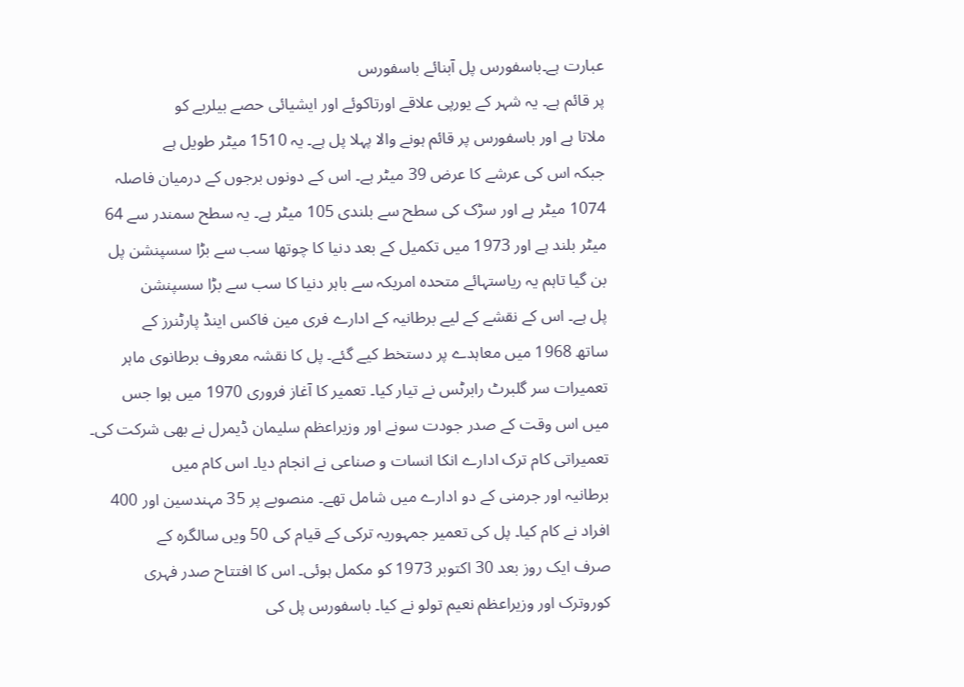عبارت ہے۔باسفورس پل آبنائے باسفورس
پر قائم ہے۔ یہ شہر کے یورپی علاقے اورتاکوئے اور ایشیائی حصے بیلربے کو
ملاتا ہے اور باسفورس پر قائم ہونے والا پہلا پل ہے۔ یہ 1510 میٹر طویل ہے
جبکہ اس کی عرشے کا عرض 39 میٹر ہے۔ اس کے دونوں برجوں کے درمیان فاصلہ
1074 میٹر ہے اور سڑک کی سطح سے بلندی 105 میٹر ہے۔ یہ سطح سمندر سے 64
میٹر بلند ہے اور 1973 میں تکمیل کے بعد دنیا کا چوتھا سب سے بڑا سسپنشن پل
بن گیا تاہم یہ ریاستہائے متحدہ امریکہ سے باہر دنیا کا سب سے بڑا سسپنشن
پل ہے۔ اس کے نقشے کے لیے برطانیہ کے ادارے فری مین فاکس اینڈ پارٹنرز کے
ساتھ 1968 میں معاہدے پر دستخط کیے گئے۔ پل کا نقشہ معروف برطانوی ماہر
تعمیرات سر گلبرٹ رابرٹس نے تیار کیا۔ تعمیر کا آغاز فروری 1970 میں ہوا جس
میں اس وقت کے صدر جودت سونے اور وزیراعظم سلیمان ڈیمرل نے بھی شرکت کی۔
تعمیراتی کام ترک ادارے انکا انسات و صناعی نے انجام دیا۔ اس کام میں
برطانیہ اور جرمنی کے دو ادارے میں شامل تھے۔ منصوبے پر 35 مہندسین اور 400
افراد نے کام کیا۔ پل کی تعمیر جمہوریہ ترکی کے قیام کی 50 ویں سالگرہ کے
صرف ایک روز بعد 30 اکتوبر 1973 کو مکمل ہوئی۔ اس کا افتتاح صدر فہری
کوروترک اور وزیراعظم نعیم تولو نے کیا۔ باسفورس پل کی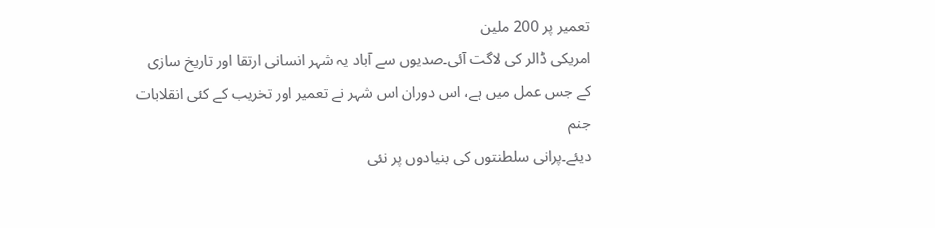تعمیر پر 200 ملین
امریکی ڈالر کی لاگت آئی۔صدیوں سے آباد یہ شہر انسانی ارتقا اور تاریخ سازی
کے جس عمل میں ہے، اس دوران اس شہر نے تعمیر اور تخریب کے کئی انقلابات جنم
دیئے۔پرانی سلطنتوں کی بنیادوں پر نئی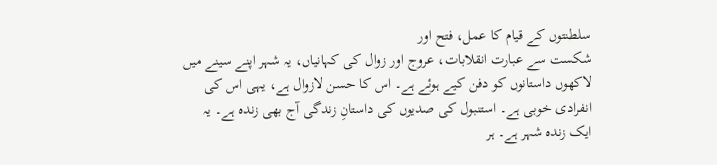سلطنتوں کے قیام کا عمل، فتح اور
شکست سے عبارت انقلابات، عروج اور زوال کی کہانیاں، یہ شہر اپنے سینے میں
لاکھوں داستانوں کو دفن کیے ہوئے ہے۔ اس کا حسن لازوال ہے، یہی اس کی
انفرادی خوبی ہے۔ استنبول کی صدیوں کی داستانِ زندگی آج بھی زندہ ہے۔ یہ
ایک زندہ شہر ہے۔ ہر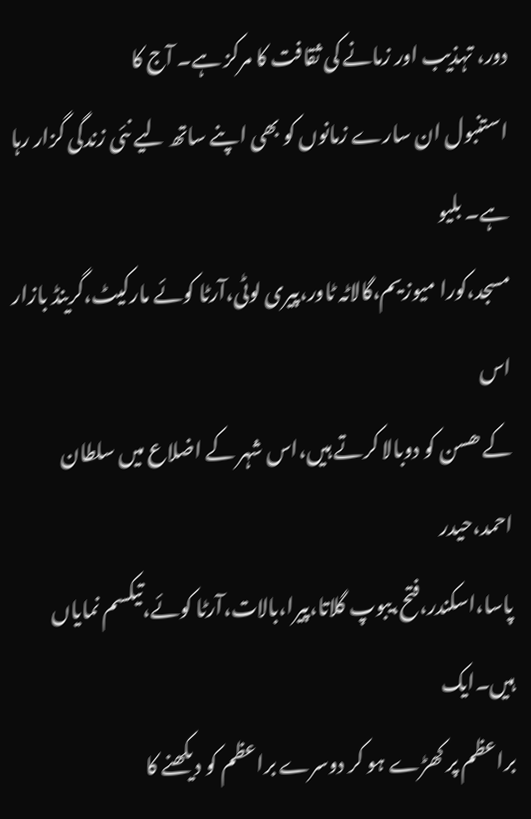دور، تہذیب اور زمانے کی ثقافت کا مرکز ہے۔ آج کا
استنبول ان سارے زمانوں کو بھی اپنے ساتھ لیے نئی زندگی گزار رہا ہے۔ بلیو
مسجد،کورا میوزیم،گالاٹہ ٹاور،پیری لوٹی،آرٹا کوئے مارکیٹ،گرینڈ بازار اس
کے ھسن کو دوبالا کرتے ہیں،اس شہر کے اضلاع میں سلطان احمد،حیدر
پاسا،اسکندر،فتح،یبوپ گلاتا،پیرا،بالات،آرٹا کوئے،تیکسم نمایاں ہیں۔ایک
براعظم پر کھڑے ہو کر دوسرے براعظم کو دیکھنے کا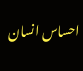احساس انسان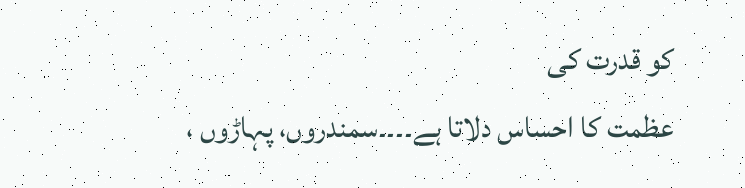کو قدرت کی
عظمت کا احساس دلاتا ہے۔۔۔۔سمندروں، پہاڑوں ،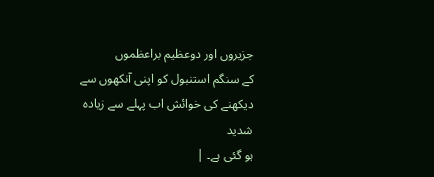جزیروں اور دوعظیم براعظموں
کے سنگم استنبول کو اپنی آنکھوں سے دیکھنے کی خوائش اب پہلے سے زیادہ شدید
ہو گئی ہے۔ |